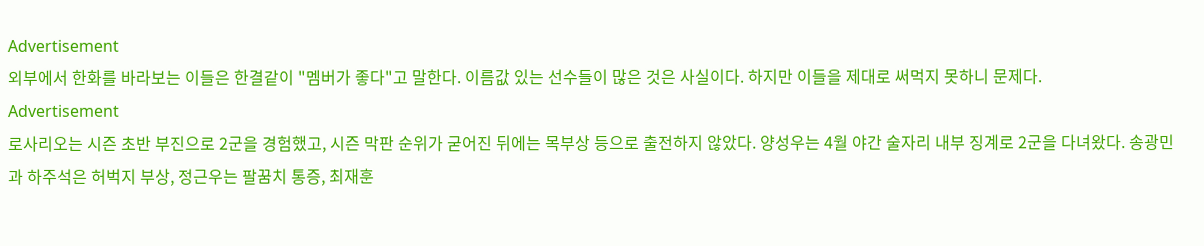Advertisement
외부에서 한화를 바라보는 이들은 한결같이 "멤버가 좋다"고 말한다. 이름값 있는 선수들이 많은 것은 사실이다. 하지만 이들을 제대로 써먹지 못하니 문제다.
Advertisement
로사리오는 시즌 초반 부진으로 2군을 경험했고, 시즌 막판 순위가 굳어진 뒤에는 목부상 등으로 출전하지 않았다. 양성우는 4월 야간 술자리 내부 징계로 2군을 다녀왔다. 송광민과 하주석은 허벅지 부상, 정근우는 팔꿈치 통증, 최재훈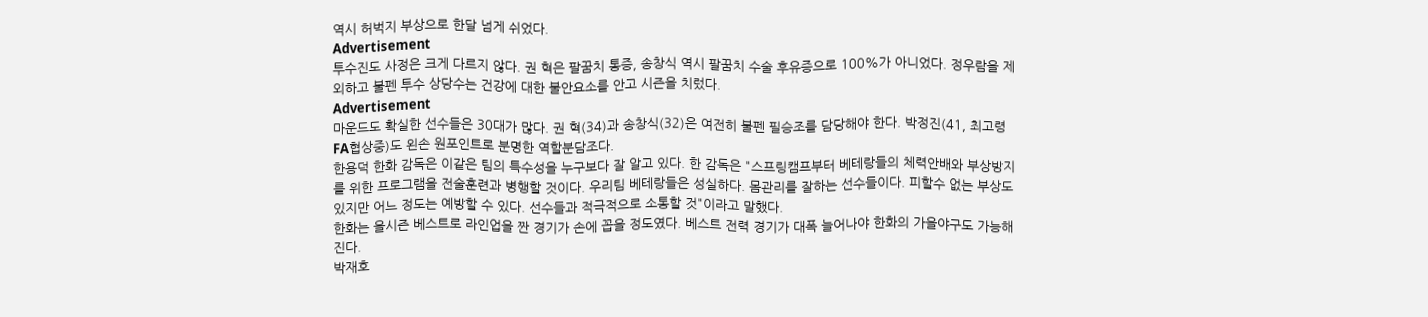역시 허벅지 부상으로 한달 넘게 쉬었다.
Advertisement
투수진도 사정은 크게 다르지 않다. 권 혁은 팔꿈치 통증, 송창식 역시 팔꿈치 수술 후유증으로 100%가 아니었다. 정우람을 제외하고 불펜 투수 상당수는 건강에 대한 불안요소를 안고 시즌을 치렀다.
Advertisement
마운드도 확실한 선수들은 30대가 많다. 권 혁(34)과 송창식(32)은 여전히 불펜 필승조를 담당해야 한다. 박정진(41, 최고령 FA협상중)도 왼손 원포인트로 분명한 역할분담조다.
한용덕 한화 감독은 이같은 팀의 특수성을 누구보다 잘 알고 있다. 한 감독은 "스프링캠프부터 베테랑들의 체력안배와 부상방지를 위한 프로그램을 전술훈련과 병행할 것이다. 우리팀 베테랑들은 성실하다. 몸관리를 잘하는 선수들이다. 피할수 없는 부상도 있지만 어느 정도는 예방할 수 있다. 선수들과 적극적으로 소통할 것"이라고 말했다.
한화는 올시즌 베스트로 라인업을 짠 경기가 손에 꼽을 정도였다. 베스트 전력 경기가 대폭 늘어나야 한화의 가을야구도 가능해진다.
박재호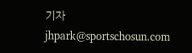기자 jhpark@sportschosun.com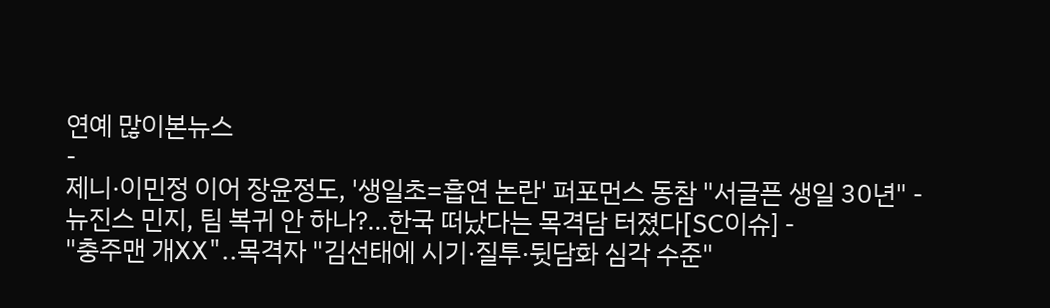연예 많이본뉴스
-
제니·이민정 이어 장윤정도, '생일초=흡연 논란' 퍼포먼스 동참 "서글픈 생일 30년" -
뉴진스 민지, 팀 복귀 안 하나?…한국 떠났다는 목격담 터졌다[SC이슈] -
"충주맨 개XX"..목격자 "김선태에 시기·질투·뒷담화 심각 수준"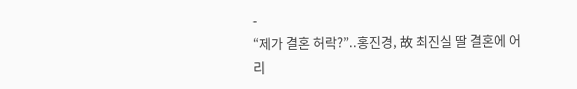-
“제가 결혼 허락?”..홍진경, 故 최진실 딸 결혼에 어리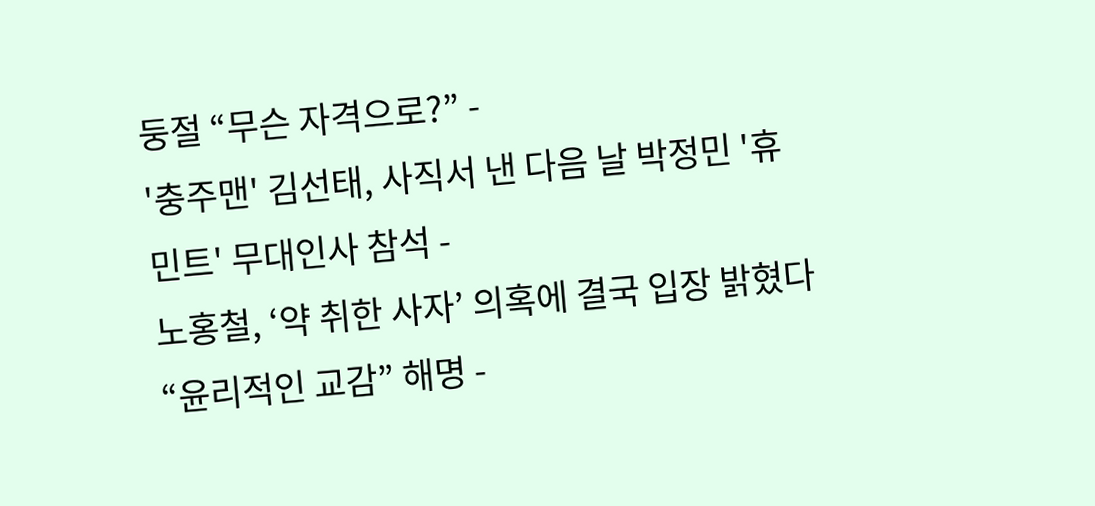둥절 “무슨 자격으로?” -
'충주맨' 김선태, 사직서 낸 다음 날 박정민 '휴민트' 무대인사 참석 -
노홍철, ‘약 취한 사자’ 의혹에 결국 입장 밝혔다 “윤리적인 교감” 해명 -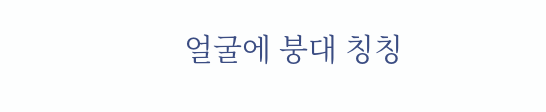얼굴에 붕대 칭칭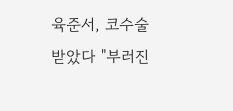육준서, 코수술 받았다 "부러진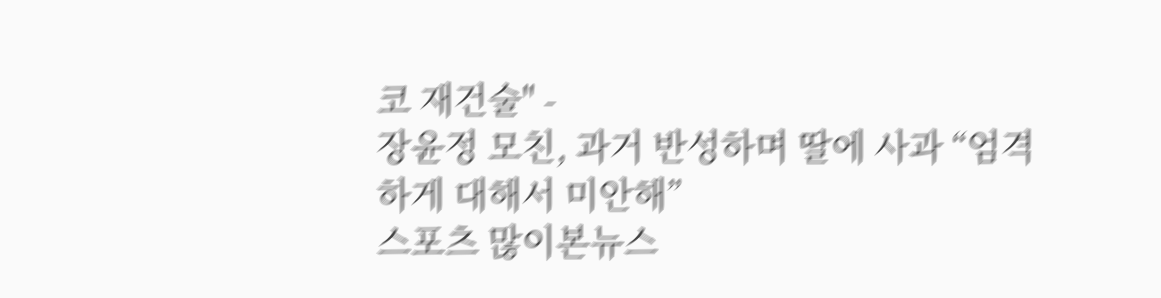코 재건술" -
장윤정 모친, 과거 반성하며 딸에 사과 “엄격하게 대해서 미안해”
스포츠 많이본뉴스